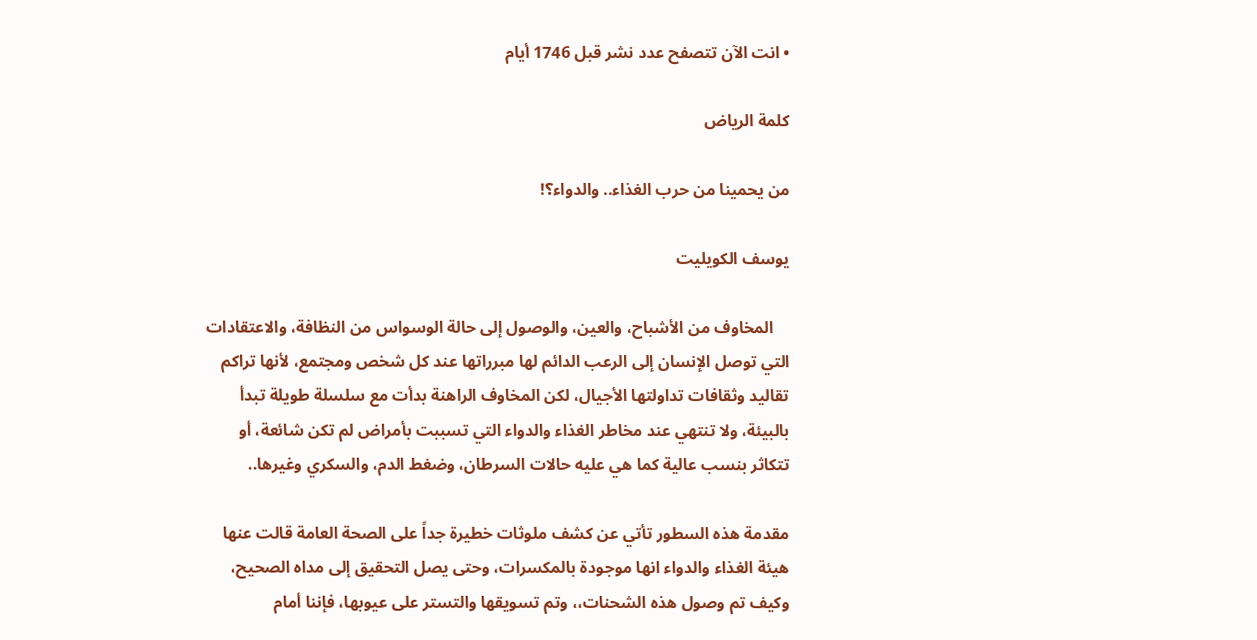• انت الآن تتصفح عدد نشر قبل 1746 أيام

كلمة الرياض

من يحمينا من حرب الغذاء.. والدواء؟!

يوسف الكويليت

    المخاوف من الأشباح، والعين، والوصول إلى حالة الوسواس من النظافة، والاعتقادات التي توصل الإنسان إلى الرعب الدائم لها مبرراتها عند كل شخص ومجتمع، لأنها تراكم تقاليد وثقافات تداولتها الأجيال، لكن المخاوف الراهنة بدأت مع سلسلة طويلة تبدأ بالبيئة، ولا تنتهي عند مخاطر الغذاء والدواء التي تسببت بأمراض لم تكن شائعة، أو تتكاثر بنسب عالية كما هي عليه حالات السرطان، وضغط الدم، والسكري وغيرها..

مقدمة هذه السطور تأتي عن كشف ملوثات خطيرة جداً على الصحة العامة قالت عنها هيئة الغذاء والدواء انها موجودة بالمكسرات، وحتى يصل التحقيق إلى مداه الصحيح، وكيف تم وصول هذه الشحنات،، وتم تسويقها والتستر على عيوبها، فإننا أمام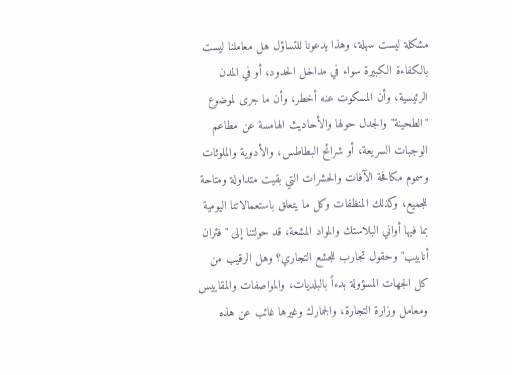مشكلة ليست سهلة، وهذا يدعونا للتساؤل هل معاملنا ليست بالكفاءة الكبيرة سواء في مداخل الحدود، أو في المدن الرئيسية، وأن المسكوت عنه أخطر، وأن ما جرى لموضوع "الطحينة" والجدل حولها والأحاديث الهامسة عن مطاعم الوجبات السريعة، أو شرائح البطاطس، والأدوية والملوثات وسموم مكافحة الآفات والحشرات التي بقيت متداولة ومتاحة للجميع، وكذلك المنظفات وكل ما يتعلق باستعمالاتنا اليومية بما فيها أواني البلاستك والمواد المشعة، قد حولتنا إلى "فئران أنابيب" وحقول تجارب للجشع التجاري؟ وهل الرقيب من كل الجهات المسؤولة بدءاً بالبلديات، والمواصفات والمقاييس ومعامل وزارة التجارة، والجمارك وغيرها غائب عن هذه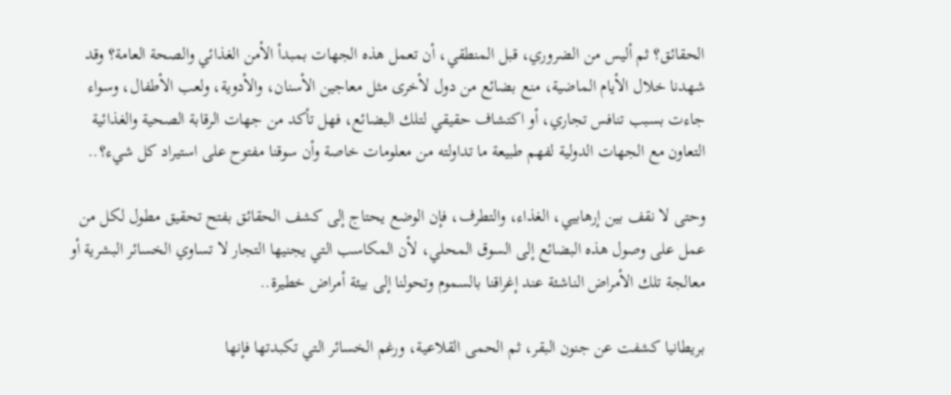الحقائق؟ ثم أليس من الضروري، قبل المنطقي، أن تعمل هذه الجهات بمبدأ الأمن الغذائي والصحة العامة؟ وقد شهدنا خلال الأيام الماضية، منع بضائع من دول لأخرى مثل معاجين الأسنان، والأدوية، ولعب الأطفال، وسواء جاءت بسبب تنافس تجاري، أو اكتشاف حقيقي لتلك البضائع، فهل تأكد من جهات الرقابة الصحية والغذائية التعاون مع الجهات الدولية لفهم طبيعة ما تداولته من معلومات خاصة وأن سوقنا مفتوح على استيراد كل شيء؟..

وحتى لا نقف بين إرهابيي، الغذاء، والتطرف، فإن الوضع يحتاج إلى كشف الحقائق بفتح تحقيق مطول لكل من عمل على وصول هذه البضائع إلى السوق المحلي، لأن المكاسب التي يجنيها التجار لا تساوي الخسائر البشرية أو معالجة تلك الأمراض الناشئة عند إغراقنا بالسموم وتحولنا إلى بيئة أمراض خطيرة..

بريطانيا كشفت عن جنون البقر، ثم الحمى القلاعية، ورغم الخسائر التي تكبدتها فإنها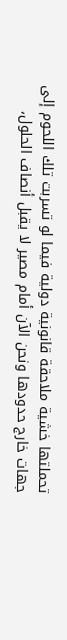تحملتها خشية ملاحقة قانونية دولية فيما لو تسربت تلك اللحوم إلى جهات خارج حدودها ونحن الآن أمام مصير لا يقبل أنصاف الحلول،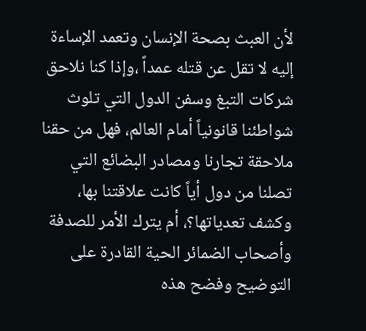لأن العبث بصحة الإنسان وتعمد الإساءة إليه لا تقل عن قتله عمداً ،وإذا كنا نلاحق شركات التبغ وسفن الدول التي تلوث شواطئنا قانونياً أمام العالم، فهل من حقنا ملاحقة تجارنا ومصادر البضائع التي تصلنا من دول أياً كانت علاقتنا بها، وكشف تعدياتها؟، أم يترك الأمر للصدفة وأصحاب الضمائر الحية القادرة على التوضيح وفضح هذه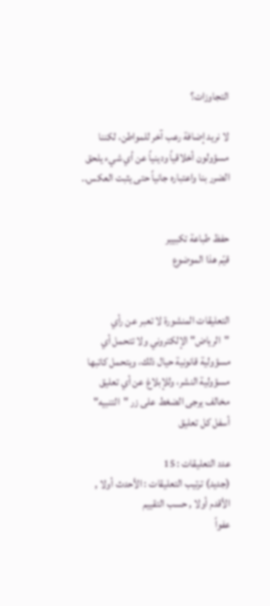التجاوزات؟

لا نريد إضافة رعب آخر للمواطن، لكننا مسؤولون أخلاقياً ودينياً عن أي شيء يلحق الضرر بنا واعتباره جانياً حتى يثبت العكس..


حفظ طباعة تكبيير
قيّم هذا الموضوع


التعليقات المنشورة لا تعبر عن رأي "الرياض" الإلكتروني ولا تتحمل أي مسؤولية قانونية حيال ذلك، ويتحمل كاتبها مسؤولية النشر، وللإبلاغ عن أي تعليق مخالف يرجى الضغط على زر "التنبيه" أسفل كل تعليق

عدد التعليقات : 15
(جديد) ترتيب التعليقات : الأحدث أولا , الأقدم أولا , حسب التقييم
عفواً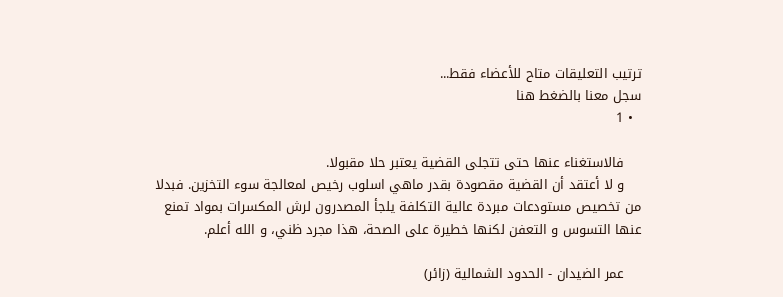ترتيب التعليقات متاح للأعضاء فقط...
سجل معنا بالضغط هنا
  • 1

    فالاستغناء عنها حتى تتجلى القضية يعتبر حلا مقبولا.
    و لا أعتقد أن القضية مقصودة بقدر ماهي اسلوب رخيص لمعالجة سوء التخزين. فبدلا من تخصيص مستودعات مبردة عالية التكلفة يلجأ المصدرون لرش المكسرات بمواد تمنع عنها التسوس و التعفن لكنها خطيرة على الصحة، هذا مجرد ظني، و الله أعلم.

    عمر الضيدان - الحدود الشمالية (زائر)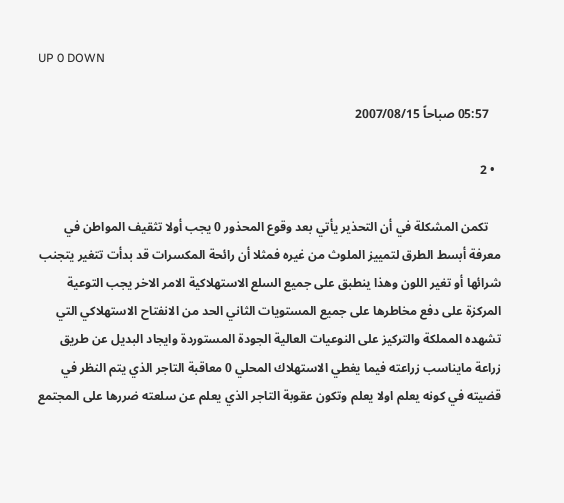UP 0 DOWN

    05:57 صباحاً 2007/08/15

  • 2

    تكمن المشكلة في أن التحذير يأتي بعد وقوع المحذور 0 يجب أولا تثقيف المواطن في معرفة أبسط الطرق لتمييز الملوث من غيره فمثلا أن رائحة المكسرات قد بدأت تتغير يتجنب شرائها أو تغير اللون وهذا ينطبق على جميع السلع الاستهلاكية الامر الاخر يجب التوعية المركزة على دفع مخاطرها على جميع المستويات الثاني الحد من الانفتاح الاستهلاكي التي تشهده المملكة والتركيز على النوعيات العالية الجودة المستوردة وايجاد البديل عن طريق زراعة مايناسب زراعته فيما يغطي الاستهلاك المحلي 0 معاقبة التاجر الذي يتم النظر في قضيته في كونه يعلم اولا يعلم وتكون عقوبة التاجر الذي يعلم عن سلعته ضررها على المجتمع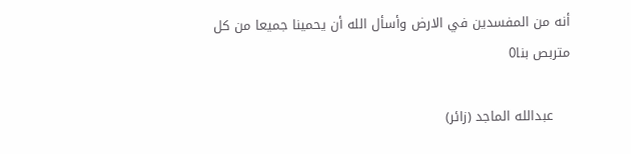أنه من المفسدين في الارض وأسأل الله أن يحمينا جميعا من كل متربص بنا0

    عبدالله الماجد (زائر)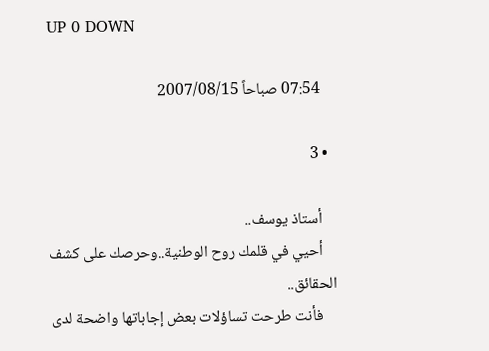UP 0 DOWN

    07:54 صباحاً 2007/08/15

  • 3

    أستاذ يوسف..
    أحيي في قلمك روح الوطنية..وحرصك على كشف الحقائق..
    فأنت طرحت تساؤلات بعض إجاباتها واضحة لدى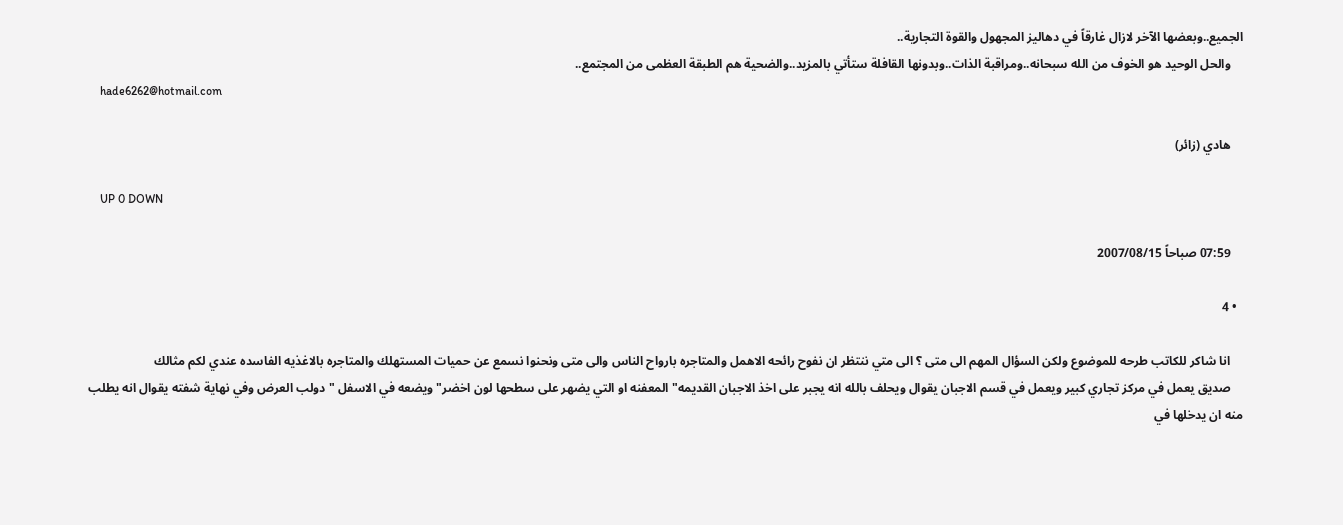الجميع..وبعضها الآخر لازال غارقاً في دهاليز المجهول والقوة التجارية..
    والحل الوحيد هو الخوف من الله سبحانه..ومراقبة الذات..وبدونها القافلة ستأتي بالمزيد..والضحية هم الطبقة العظمى من المجتمع..
    hade6262@hotmail.com

    هادي (زائر)

    UP 0 DOWN

    07:59 صباحاً 2007/08/15

  • 4

    انا شاكر للكاتب طرحه للموضوع ولكن السؤال المهم الى متى ؟ الى متي ننتظر ان نفوح رائحه الاهمل والمتاجره بارواح الناس والى متى ونحنوا نسمع عن حميات المستهلك والمتاجره بالاغذيه الفاسده عندي لكم مثالك
    صديق يعمل في مركز تجاري كبير ويعمل في قسم الاجبان يقوال ويحلف بالله انه يجبر على اخذ الاجبان القديمه" المعفنه او التي يضهر على سطحها لون اخضر" ويضعه في الاسفل " دولب العرض وفي نهاية شفته يقوال انه يطلب منه ان يدخلها في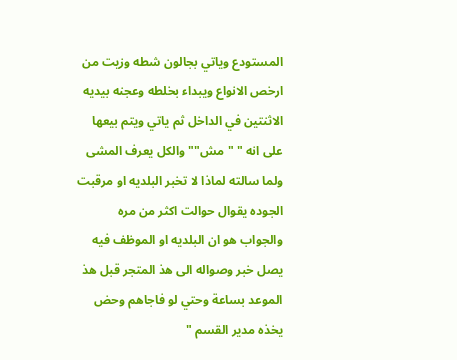المستودع وياتي بجالون شطه وزيت من ارخص الانواع ويبداء بخلطه وعجنه بيديه الاثنتين في الداخل ثم ياتي ويتم بيعها على انه " " مش"" والكل يعرف المشى ولما سالته لماذا لا تخبر البلديه او مرقبت الجوده يقوال حوالت اكثر من مره والجواب هو ان البلديه او الموظف فيه يصل خبر وصواله الى هذ المتجر قبل هذ الموعد بساعة وحتي لو فاجاهم وحض يخذه مدير القسم "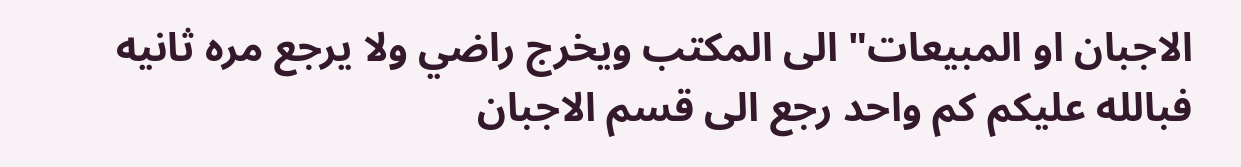الاجبان او المبيعات" الى المكتب ويخرج راضي ولا يرجع مره ثانيه فبالله عليكم كم واحد رجع الى قسم الاجبان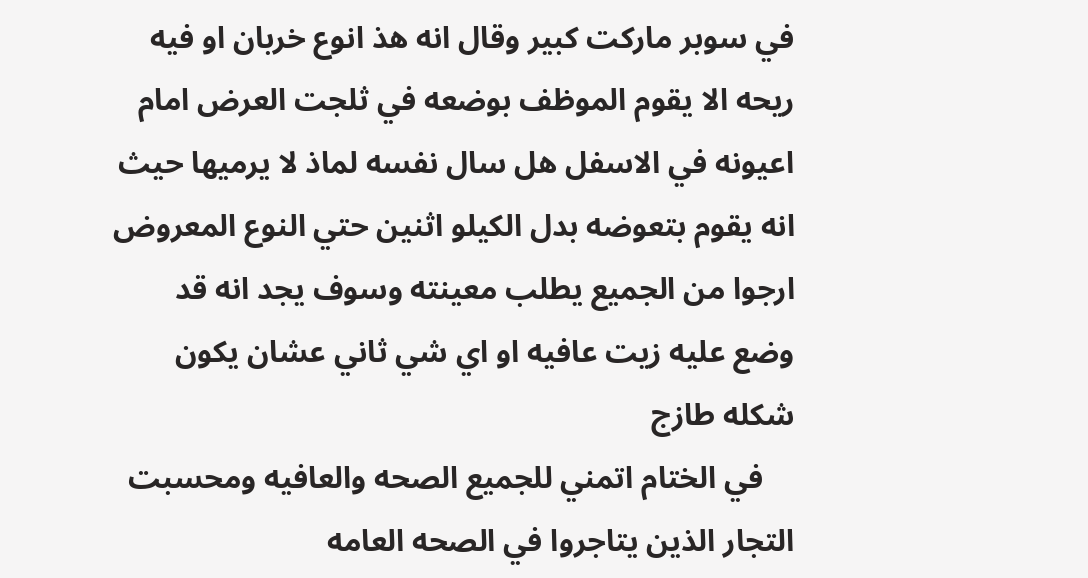في سوبر ماركت كبير وقال انه هذ انوع خربان او فيه ريحه الا يقوم الموظف بوضعه في ثلجت العرض امام اعيونه في الاسفل هل سال نفسه لماذ لا يرميها حيث انه يقوم بتعوضه بدل الكيلو اثنين حتي النوع المعروض ارجوا من الجميع يطلب معينته وسوف يجد انه قد وضع عليه زيت عافيه او اي شي ثاني عشان يكون شكله طازج
    في الختام اتمني للجميع الصحه والعافيه ومحسبت التجار الذين يتاجروا في الصحه العامه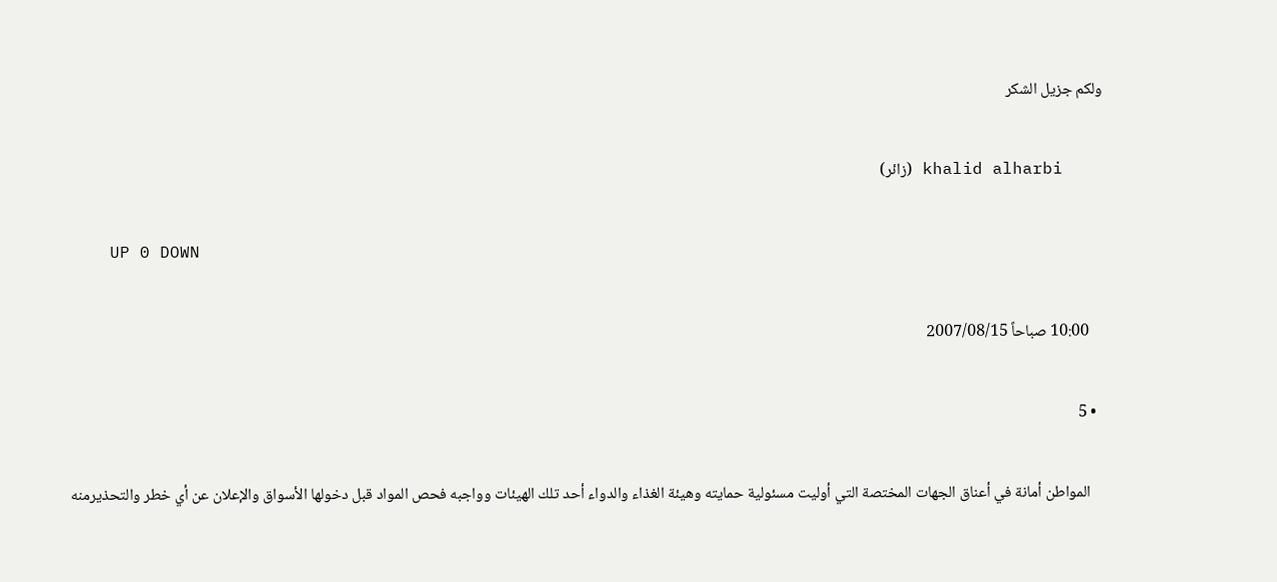ولكم جزيل الشكر

    khalid alharbi (زائر)

    UP 0 DOWN

    10:00 صباحاً 2007/08/15

  • 5

    المواطن أمانة في أعناق الجهات المختصة التي أوليت مسئولية حمايته وهيئة الغذاء والدواء أحد تلك الهيئات وواجبه فحص المواد قبل دخولها الأسواق والإعلان عن أي خطر والتحذيرمنه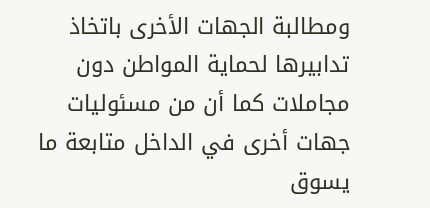ومطالبة الجهات الأخرى باتخاذ تدابيرها لحماية المواطن دون مجاملات كما أن من مسئوليات جهات أخرى في الداخل متابعة ما يسوق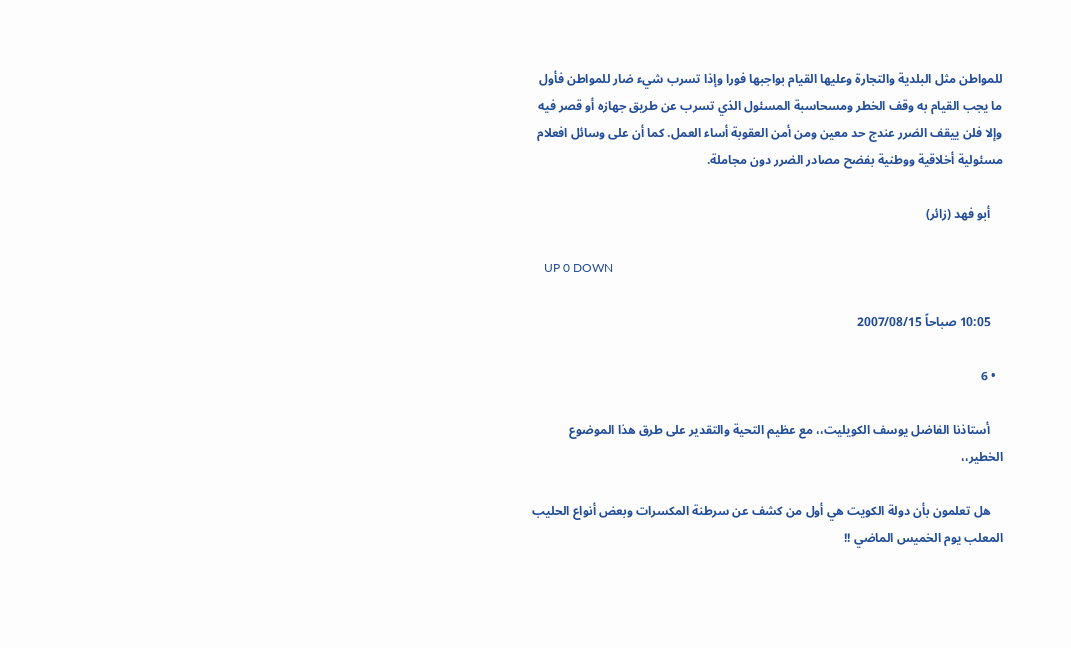للمواطن مثل البلدية والتجارة وعليها القيام بواجبها فورا وإذا تسرب شيء ضار للمواطن فأول ما يجب القيام به وقف الخطر ومسحاسبة المسئول الذي تسرب عن طريق جهازه أو قصر فيه وإلا فلن ييقف الضرر عندج حد معين ومن أمن العقوبة أساء العمل. كما أن على وسائل افعلام مسئولية أخلاقية ووطنية بفضح مصادر الضرر دون مجاملة.

    أبو فهد (زائر)

    UP 0 DOWN

    10:05 صباحاً 2007/08/15

  • 6

    أستاذنا الفاضل يوسف الكويليت،، مع عظيم التحية والتقدير على طرق هذا الموضوع الخطير،،

    هل تعلمون بأن دولة الكويت هي أول من كشف عن سرطنة المكسرات وبعض أنواع الحليب المعلب يوم الخميس الماضي !!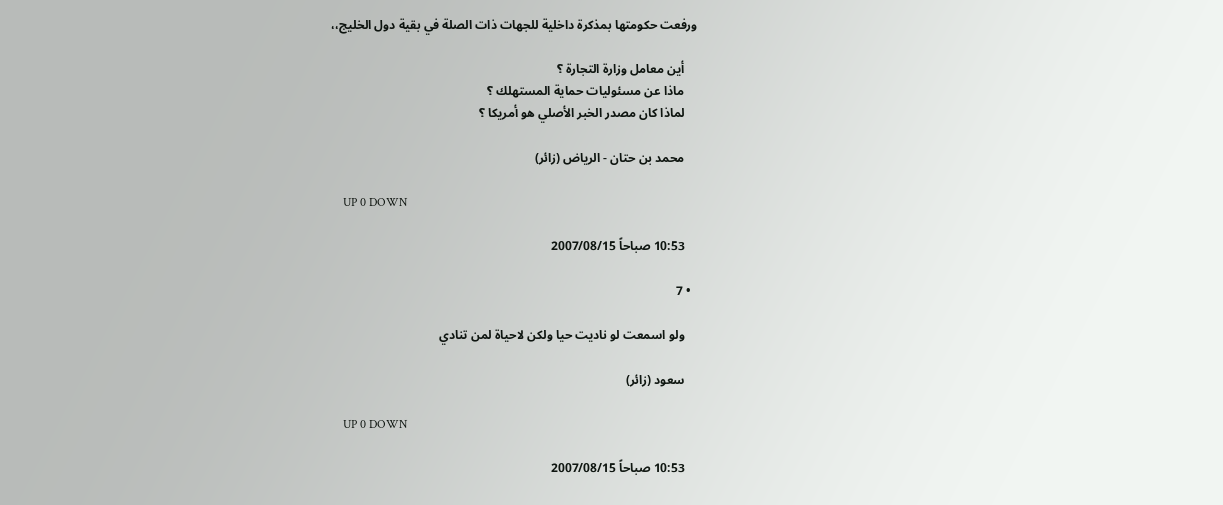ورفعت حكومتها بمذكرة داخلية للجهات ذات الصلة في بقية دول الخليج،،

    أين معامل وزارة التجارة ؟
    ماذا عن مسئوليات حماية المستهلك ؟
    لماذا كان مصدر الخبر الأصلي هو أمريكا ؟

    محمد بن حتان - الرياض (زائر)

    UP 0 DOWN

    10:53 صباحاً 2007/08/15

  • 7

    ولو اسمعت لو ناديت حيا ولكن لاحياة لمن تنادي

    سعود (زائر)

    UP 0 DOWN

    10:53 صباحاً 2007/08/15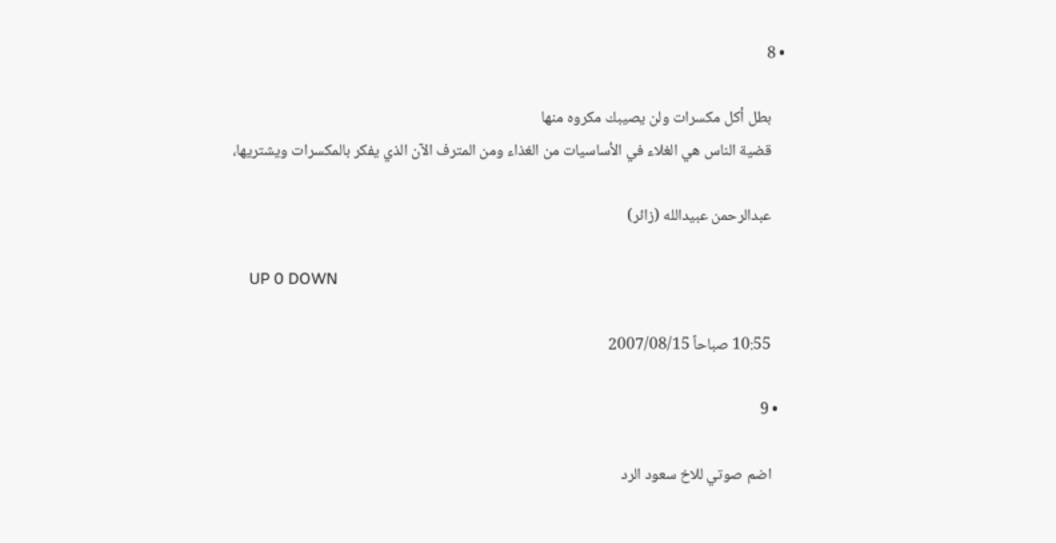• 8

    بطل أكل مكسرات ولن يصيبك مكروه منها
    قضية الناس هي الغلاء في الأساسيات من الغذاء ومن المترف الآن الذي يفكر بالمكسرات ويشتريها،

    عبدالرحمن عبيدالله (زائر)

    UP 0 DOWN

    10:55 صباحاً 2007/08/15

  • 9

    اضم صوتي للاخ سعود الرد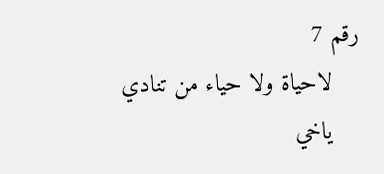رقم 7
    لاحياة ولا حياء من تنادي
    ياخي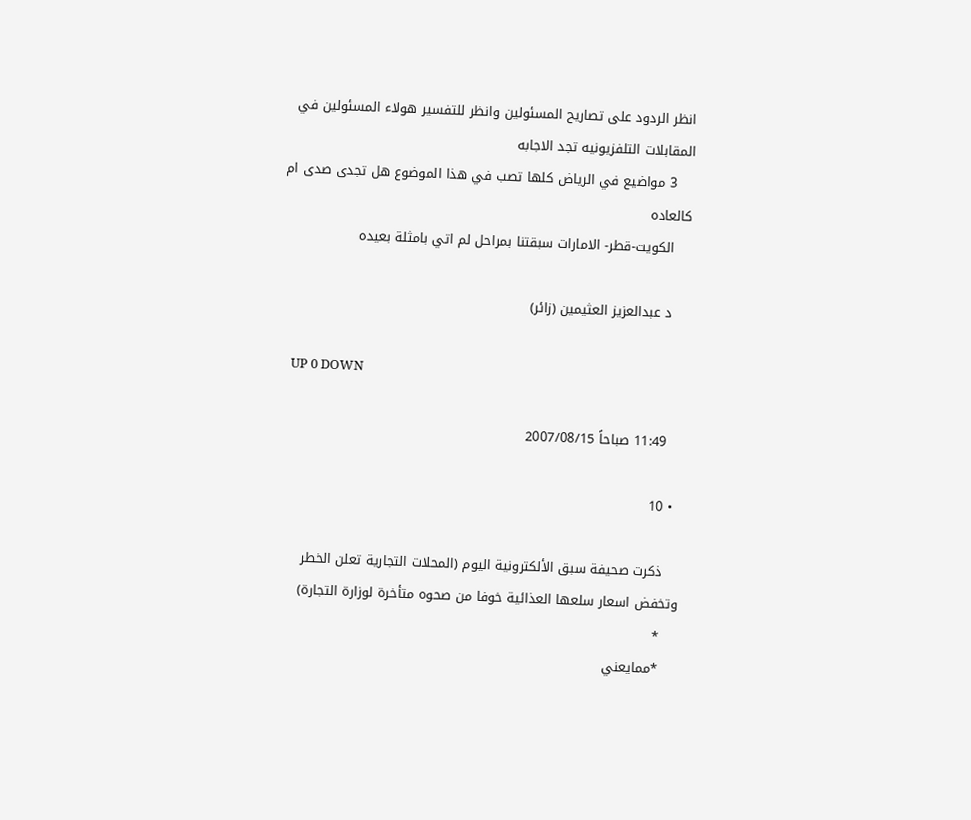انظر الردود على تصاريح المسئولين وانظر للتفسير هولاء المسئولين في المقابلات التلفزيونيه تجد الاجابه
    3 مواضيع في الرياض كلها تصب في هذا الموضوع هل تجدى صدى ام كالعاده
    الكويت-قطر- الامارات سبقتنا بمراحل لم اتي بامثلة بعيده

    د عبدالعزيز العثيمين (زائر)

    UP 0 DOWN

    11:49 صباحاً 2007/08/15

  • 10

    ذكرت صحيفة سبق الألكترونية اليوم (المحلات التجارية تعلن الخطر وتخفض اسعار سلعها العذائية خوفا من صحوه متأخرة لوزارة التجارة)
    *
    *ممايعني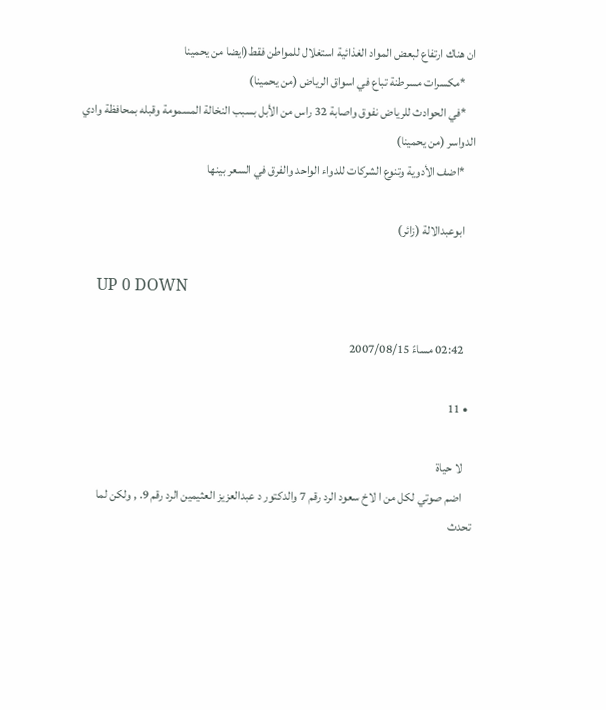ان هناك ارتفاع لبعض المواد الغذائية استغلال للمواطن فقط(ايضا من يحمينا
    *مكسرات مسرطنة تباع في اسواق الرياض (من يحمينا)
    *في الحوادث للرياض نفوق واصابة 32 راس من الأبل بسبب النخالة المسمومة وقبله بمحافظة وادي الدواسر (من يحمينا)
    *اضف الأدوية وتنوع الشركات للدواء الواحد والفرق في السعر بينها

    ابوعبدالالة (زائر)

    UP 0 DOWN

    02:42 مساءً 2007/08/15

  • 11

    لا حياة
    اضم صوتي لكل من ا لاخ سعود الرد رقم 7 والدكتور د عبدالعزيز العثيمين الرد رقم 9. , ولكن لما تحدث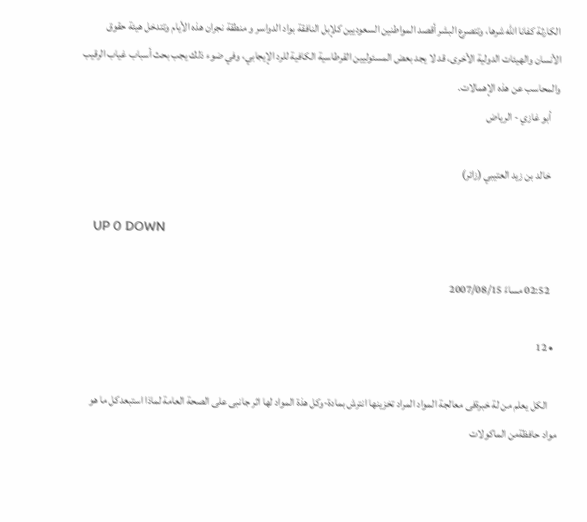الكارثة كفانا الله شرها، وتتصرع البشر أقصد المواطنين السعوديين كلإبل النافقة بواد الدواسر و منطقة نجران هذه الأيام وتتدخل هيئة حقوق الأنسان والهيئات الدولية الأخرى، قد لا يجد بعض المسئوليين القرطاسية الكافية للرد الإيجابي، وفي ضوء ذلك يجب بحث أسباب غياب الرقيب والمحاسب عن هذه الإهمالات.
    أبو غازي - الرياض

    خالد بن زيد العتيبي (زائر)

    UP 0 DOWN

    02:52 مساءً 2007/08/15

  • 12

    الكل يعلم من لة خبرةفى معالجة المواد المراد تخزينها انترش بمادة-وكل هذة المواد لها اثر جانبى على الصحة العامة لماذا استبعدكل ما هو مواد حافظةمن الماكولات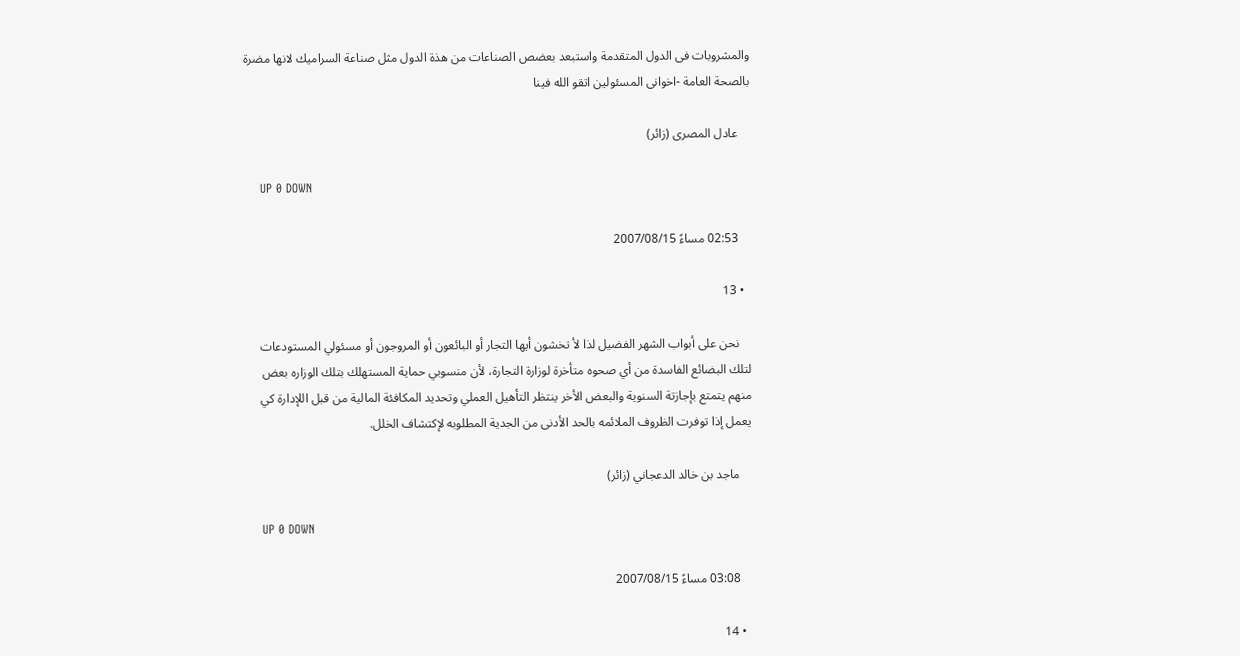والمشروبات فى الدول المتقدمة واستبعد بعضص الصناعات من هذة الدول مثل صناعة السراميك لانها مضرة بالصحة العامة -اخوانى المسئولين اتقو الله فينا

    عادل المصرى (زائر)

    UP 0 DOWN

    02:53 مساءً 2007/08/15

  • 13

    نحن على أبواب الشهر الفضيل لذا لأ تخشون أيها التجار أو البائعون أو المروجون أو مسئولي المستودعات لتلك البضائع الفاسدة من أي صحوه متأخرة لوزارة التجارة، لأن منسوبي حماية المستهلك بتلك الوزاره بعض منهم يتمتع بإجازتة السنوية والبعض الأخر ينتظر التأهيل العملي وتحديد المكافئة المالية من قبل اللإدارة كي يعمل إذا توفرت الظروف الملائمه بالحد الأدنى من الجدية المطلوبه لإكتشاف الخلل.

    ماجد بن خالد الدعجاني (زائر)

    UP 0 DOWN

    03:08 مساءً 2007/08/15

  • 14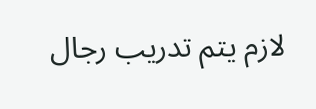لازم يتم تدريب رجال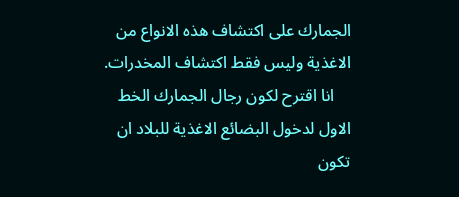الجمارك على اكتشاف هذه الانواع من الاغذية وليس فقط اكتشاف المخدرات.
    انا اقترح لكون رجال الجمارك الخط الاول لدخول البضائع الاغذية للبلاد ان تكون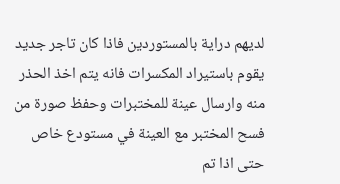لديهم دراية بالمستوردين فاذا كان تاجر جديد يقوم باستيراد المكسرات فانه يتم اخذ الحذر منه وارسال عينة للمختبرات وحفظ صورة من فسح المختبر مع العينة في مستودع خاص حتى اذا تم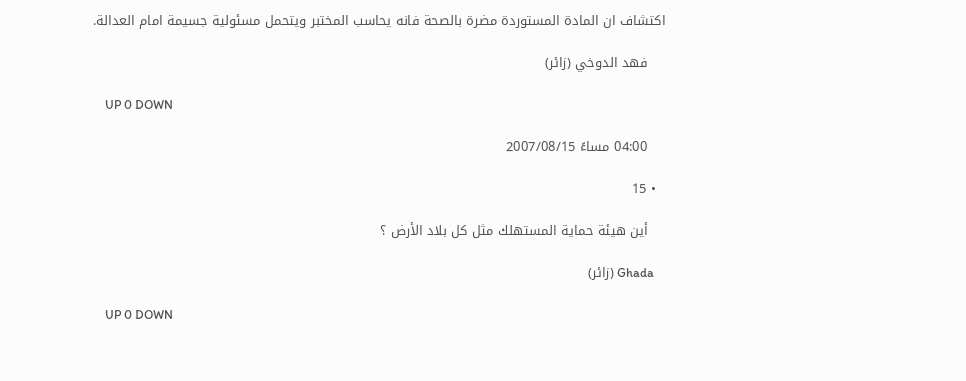اكتشاف ان المادة المستوردة مضرة بالصحة فانه يحاسب المختبر ويتحمل مسئولية جسيمة امام العدالة.

    فهد الدوخي (زائر)

    UP 0 DOWN

    04:00 مساءً 2007/08/15

  • 15

    أين هيئة حماية المستهلك مثل كل بلاد الأرض ؟

    Ghada (زائر)

    UP 0 DOWN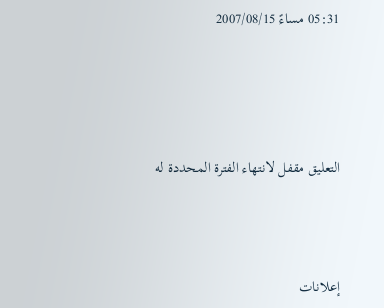05:31 مساءً 2007/08/15




التعليق مقفل لانتهاء الفترة المحددة له



إعلانات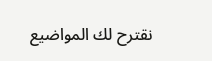نقترح لك المواضيع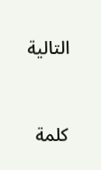التالية


كلمة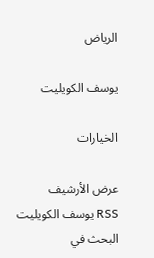الرياض

يوسف الكويليت

الخيارات

عرض الأرشيف
RSS يوسف الكويليت
البحث في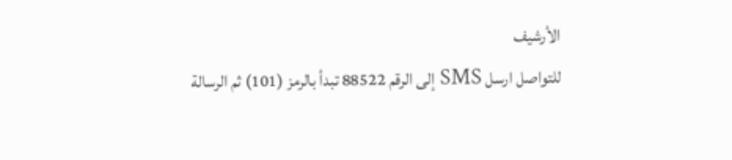الأرشيف
للتواصل ارسل SMS إلى الرقم 88522 تبدأ بالرمز (101) ثم الرسالة